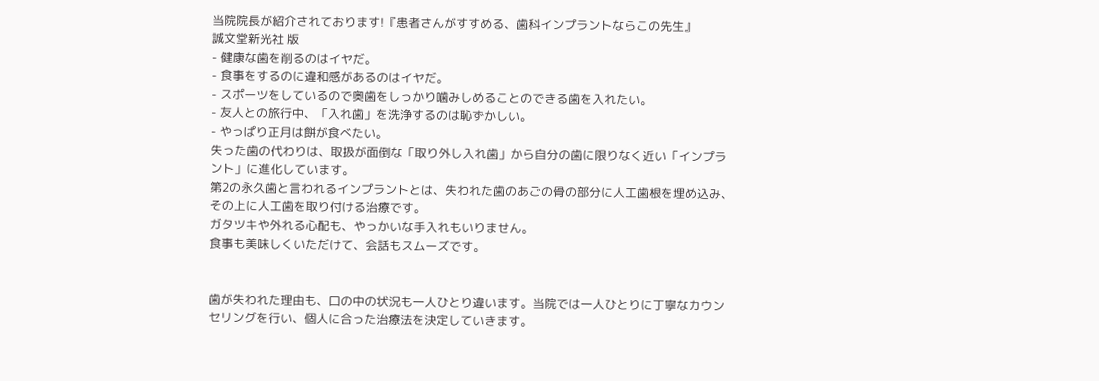当院院長が紹介されております!『患者さんがすすめる、歯科インプラントならこの先生』
誠文堂新光社 版
- 健康な歯を削るのはイヤだ。
- 食事をするのに違和感があるのはイヤだ。
- スポーツをしているので奥歯をしっかり噛みしめることのできる歯を入れたい。
- 友人との旅行中、「入れ歯」を洗浄するのは恥ずかしい。
- やっぱり正月は餅が食べたい。
失った歯の代わりは、取扱が面倒な「取り外し入れ歯」から自分の歯に限りなく近い「インプラント」に進化しています。
第2の永久歯と言われるインプラントとは、失われた歯のあごの骨の部分に人工歯根を埋め込み、その上に人工歯を取り付ける治療です。
ガタツキや外れる心配も、やっかいな手入れもいりません。
食事も美味しくいただけて、会話もスムーズです。


歯が失われた理由も、口の中の状況も一人ひとり違います。当院では一人ひとりに丁寧なカウンセリングを行い、個人に合った治療法を決定していきます。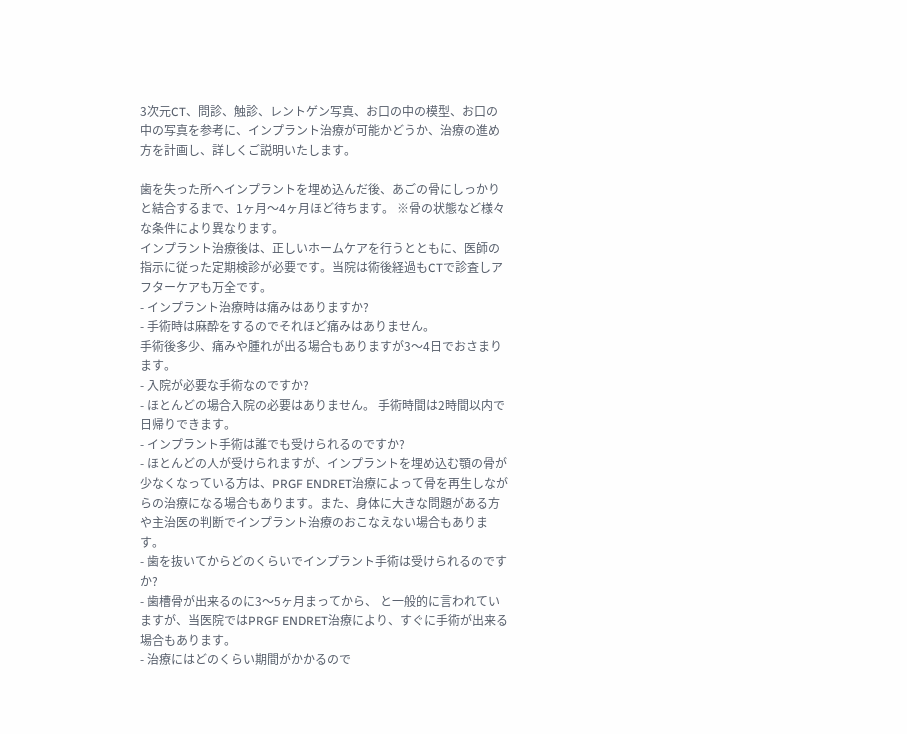3次元CT、問診、触診、レントゲン写真、お口の中の模型、お口の中の写真を参考に、インプラント治療が可能かどうか、治療の進め方を計画し、詳しくご説明いたします。

歯を失った所へインプラントを埋め込んだ後、あごの骨にしっかりと結合するまで、1ヶ月〜4ヶ月ほど待ちます。 ※骨の状態など様々な条件により異なります。
インプラント治療後は、正しいホームケアを行うとともに、医師の指示に従った定期検診が必要です。当院は術後経過もCTで診査しアフターケアも万全です。
- インプラント治療時は痛みはありますか?
- 手術時は麻酔をするのでそれほど痛みはありません。
手術後多少、痛みや腫れが出る場合もありますが3〜4日でおさまります。
- 入院が必要な手術なのですか?
- ほとんどの場合入院の必要はありません。 手術時間は2時間以内で日帰りできます。
- インプラント手術は誰でも受けられるのですか?
- ほとんどの人が受けられますが、インプラントを埋め込む顎の骨が少なくなっている方は、PRGF ENDRET治療によって骨を再生しながらの治療になる場合もあります。また、身体に大きな問題がある方や主治医の判断でインプラント治療のおこなえない場合もあります。
- 歯を抜いてからどのくらいでインプラント手術は受けられるのですか?
- 歯槽骨が出来るのに3〜5ヶ月まってから、 と一般的に言われていますが、当医院ではPRGF ENDRET治療により、すぐに手術が出来る場合もあります。
- 治療にはどのくらい期間がかかるので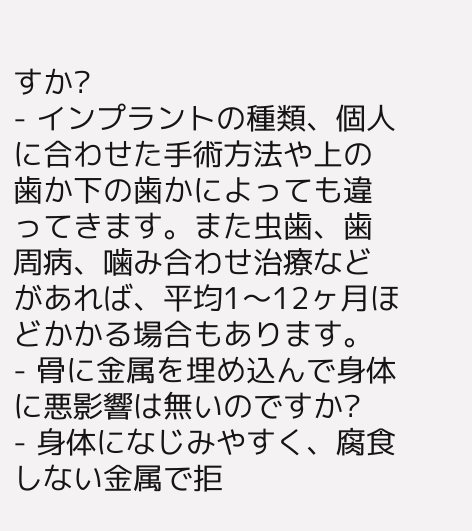すか?
- インプラントの種類、個人に合わせた手術方法や上の歯か下の歯かによっても違ってきます。また虫歯、歯周病、噛み合わせ治療などがあれば、平均1〜12ヶ月ほどかかる場合もあります。
- 骨に金属を埋め込んで身体に悪影響は無いのですか?
- 身体になじみやすく、腐食しない金属で拒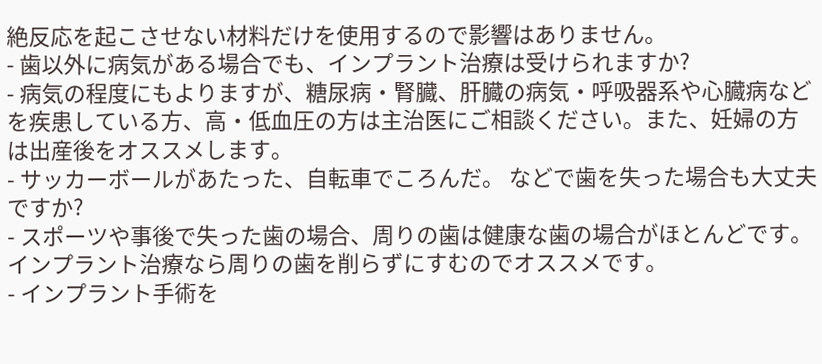絶反応を起こさせない材料だけを使用するので影響はありません。
- 歯以外に病気がある場合でも、インプラント治療は受けられますか?
- 病気の程度にもよりますが、糖尿病・腎臓、肝臓の病気・呼吸器系や心臓病などを疾患している方、高・低血圧の方は主治医にご相談ください。また、妊婦の方は出産後をオススメします。
- サッカーボールがあたった、自転車でころんだ。 などで歯を失った場合も大丈夫ですか?
- スポーツや事後で失った歯の場合、周りの歯は健康な歯の場合がほとんどです。インプラント治療なら周りの歯を削らずにすむのでオススメです。
- インプラント手術を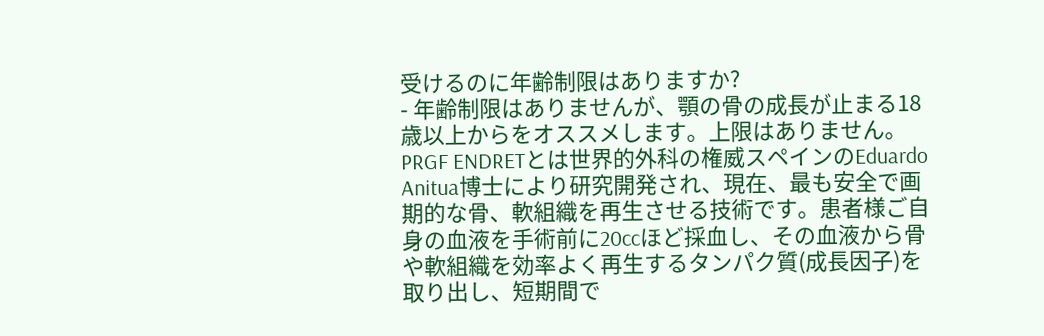受けるのに年齢制限はありますか?
- 年齢制限はありませんが、顎の骨の成長が止まる18歳以上からをオススメします。上限はありません。
PRGF ENDRETとは世界的外科の権威スペインのEduardo Anitua博士により研究開発され、現在、最も安全で画期的な骨、軟組織を再生させる技術です。患者様ご自身の血液を手術前に20ccほど採血し、その血液から骨や軟組織を効率よく再生するタンパク質(成長因子)を取り出し、短期間で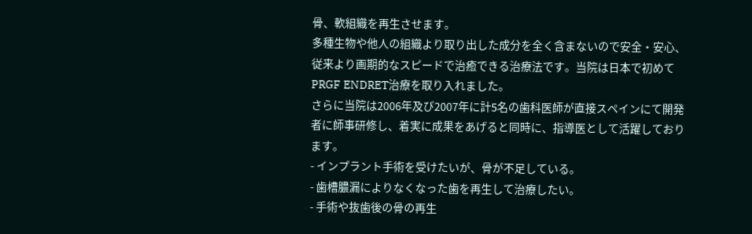骨、軟組織を再生させます。
多種生物や他人の組織より取り出した成分を全く含まないので安全・安心、従来より画期的なスピードで治癒できる治療法です。当院は日本で初めてPRGF ENDRET治療を取り入れました。
さらに当院は2006年及び2007年に計5名の歯科医師が直接スペインにて開発者に師事研修し、着実に成果をあげると同時に、指導医として活躍しております。
- インプラント手術を受けたいが、骨が不足している。
- 歯槽膿漏によりなくなった歯を再生して治療したい。
- 手術や抜歯後の骨の再生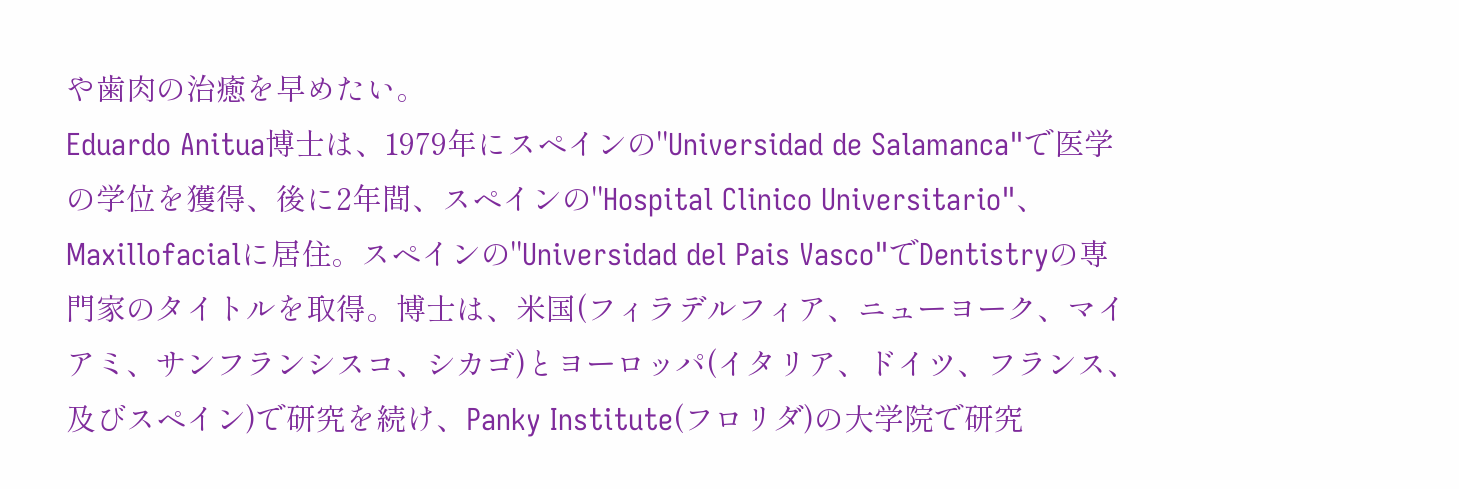や歯肉の治癒を早めたい。
Eduardo Anitua博士は、1979年にスペインの"Universidad de Salamanca"で医学の学位を獲得、後に2年間、スペインの"Hospital Clinico Universitario"、Maxillofacialに居住。スペインの"Universidad del Pais Vasco"でDentistryの専門家のタイトルを取得。博士は、米国(フィラデルフィア、ニューヨーク、マイアミ、サンフランシスコ、シカゴ)とヨーロッパ(イタリア、ドイツ、フランス、及びスペイン)で研究を続け、Panky Institute(フロリダ)の大学院で研究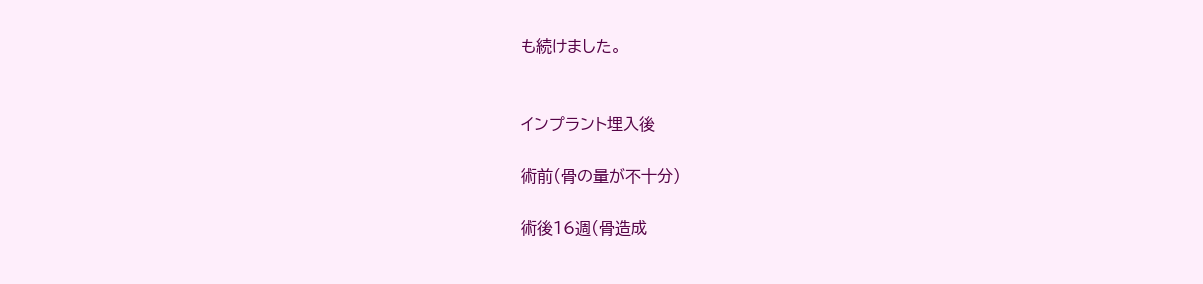も続けました。


インプラント埋入後

術前(骨の量が不十分)

術後16週(骨造成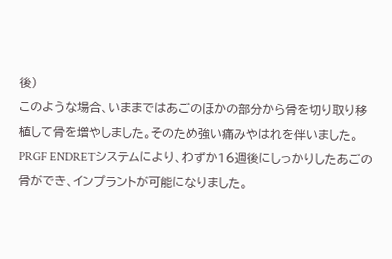後)
このような場合、いままではあごのほかの部分から骨を切り取り移植して骨を増やしました。そのため強い痛みやはれを伴いました。
PRGF ENDRETシステムにより、わずか16週後にしっかりしたあごの骨ができ、インプラントが可能になりました。